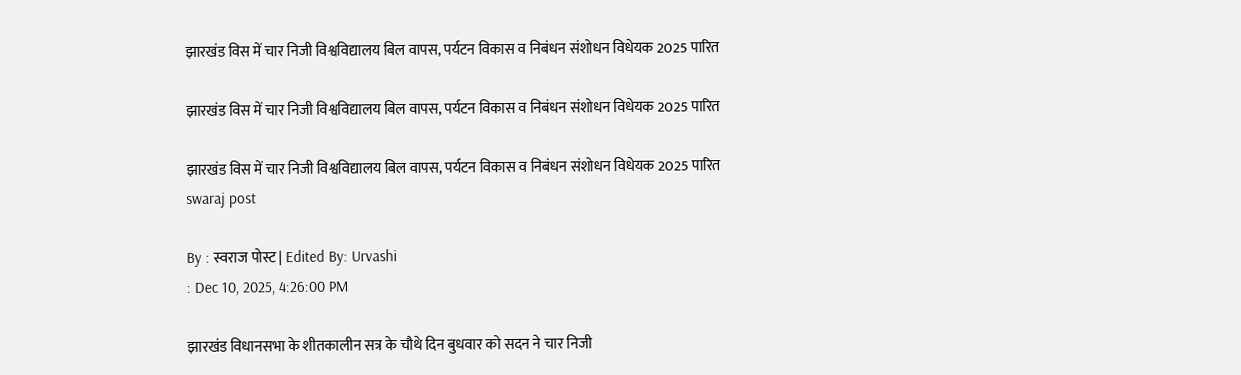झारखंड विस में चार निजी विश्वविद्यालय बिल वापस, पर्यटन विकास व निबंधन संशोधन विधेयक 2025 पारित

झारखंड विस में चार निजी विश्वविद्यालय बिल वापस, पर्यटन विकास व निबंधन संशोधन विधेयक 2025 पारित

झारखंड विस में चार निजी विश्वविद्यालय बिल वापस, पर्यटन विकास व निबंधन संशोधन विधेयक 2025 पारित
swaraj post

By : स्वराज पोस्ट | Edited By: Urvashi
: Dec 10, 2025, 4:26:00 PM

झारखंड विधानसभा के शीतकालीन सत्र के चौथे दिन बुधवार को सदन ने चार निजी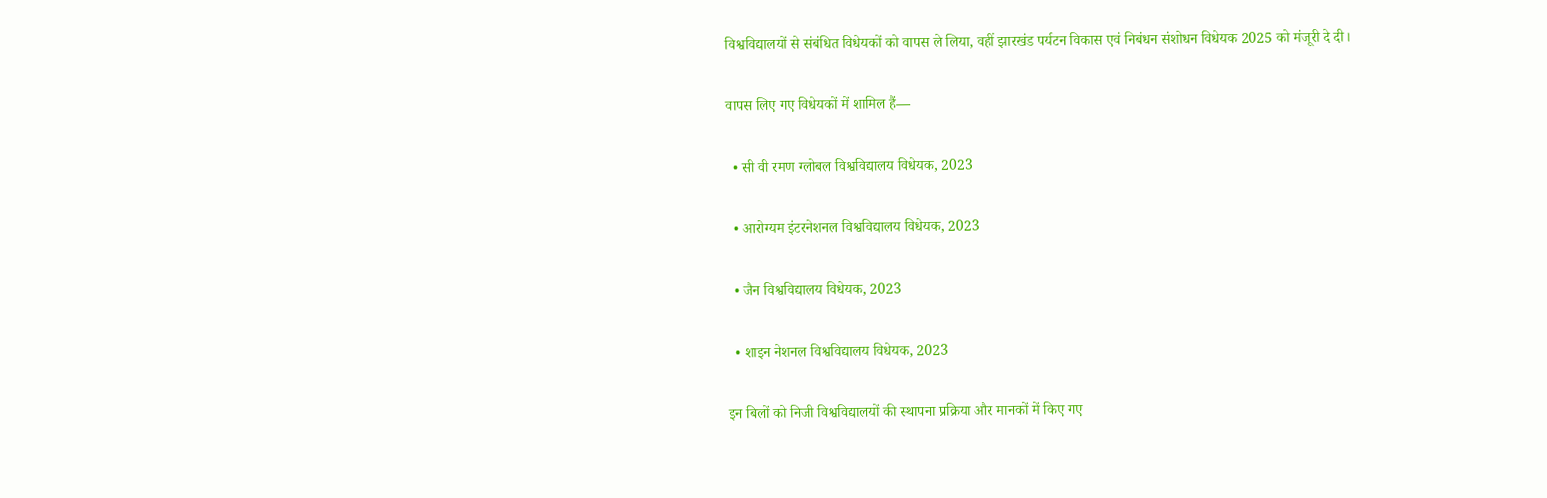विश्वविद्यालयों से संबंधित विधेयकों को वापस ले लिया, वहीं झारखंड पर्यटन विकास एवं निबंधन संशोधन विधेयक 2025 को मंजूरी दे दी।

वापस लिए गए विधेयकों में शामिल हैं—

  • सी वी रमण ग्लोबल विश्वविद्यालय विधेयक, 2023

  • आरोग्यम इंटरनेशनल विश्वविद्यालय विधेयक, 2023

  • जैन विश्वविद्यालय विधेयक, 2023

  • शाइन नेशनल विश्वविद्यालय विधेयक, 2023

इन बिलों को निजी विश्वविद्यालयों की स्थापना प्रक्रिया और मानकों में किए गए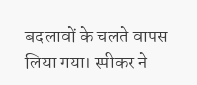बदलावों के चलते वापस लिया गया। स्पीकर ने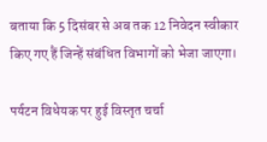बताया कि 5 दिसंबर से अब तक 12 निवेदन स्वीकार किए गए हैं जिन्हें संबंधित विभागों को भेजा जाएगा।

पर्यटन विधेयक पर हुई विस्तृत चर्चा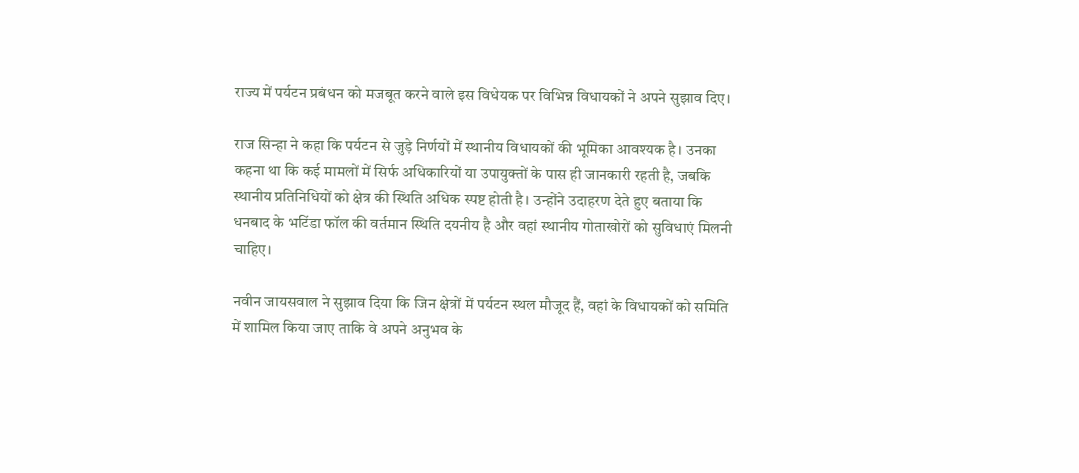राज्य में पर्यटन प्रबंधन को मजबूत करने वाले इस विधेयक पर विभिन्न विधायकों ने अपने सुझाव दिए।

राज सिन्हा ने कहा कि पर्यटन से जुड़े निर्णयों में स्थानीय विधायकों की भूमिका आवश्यक है। उनका कहना था कि कई मामलों में सिर्फ अधिकारियों या उपायुक्तों के पास ही जानकारी रहती है, जबकि स्थानीय प्रतिनिधियों को क्षेत्र की स्थिति अधिक स्पष्ट होती है। उन्होंने उदाहरण देते हुए बताया कि धनबाद के भटिंडा फॉल की वर्तमान स्थिति दयनीय है और वहां स्थानीय गोताखोरों को सुविधाएं मिलनी चाहिए।

नवीन जायसवाल ने सुझाव दिया कि जिन क्षेत्रों में पर्यटन स्थल मौजूद हैं, वहां के विधायकों को समिति में शामिल किया जाए ताकि वे अपने अनुभव के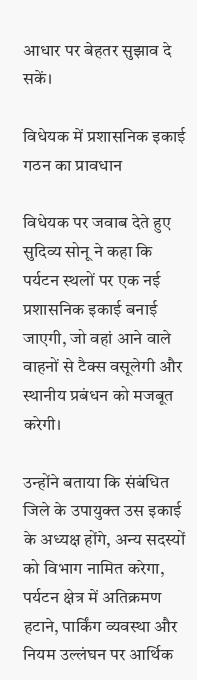आधार पर बेहतर सुझाव दे सकें।

विधेयक में प्रशासनिक इकाई गठन का प्रावधान

विधेयक पर जवाब देते हुए सुदिव्य सोनू ने कहा कि पर्यटन स्थलों पर एक नई प्रशासनिक इकाई बनाई जाएगी, जो वहां आने वाले वाहनों से टैक्स वसूलेगी और स्थानीय प्रबंधन को मजबूत करेगी।

उन्होंने बताया कि संबंधित जिले के उपायुक्त उस इकाई के अध्यक्ष होंगे, अन्य सदस्यों को विभाग नामित करेगा, पर्यटन क्षेत्र में अतिक्रमण हटाने, पार्किंग व्यवस्था और नियम उल्लंघन पर आर्थिक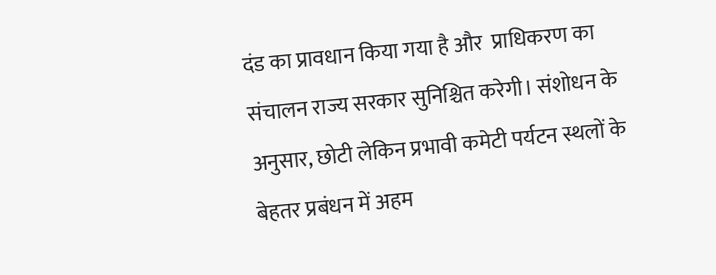दंड का प्रावधान किया गया है और  प्राधिकरण का संचालन राज्य सरकार सुनिश्चित करेगी। संशोधन के अनुसार, छोटी लेकिन प्रभावी कमेटी पर्यटन स्थलों के बेहतर प्रबंधन में अहम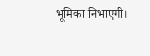भूमिका निभाएगी।